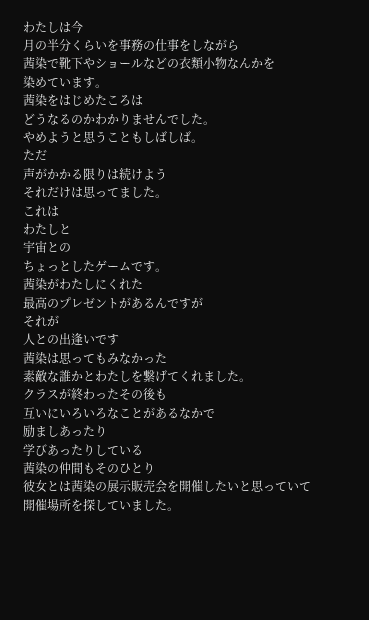わたしは今
月の半分くらいを事務の仕事をしながら
茜染で靴下やショールなどの衣類小物なんかを
染めています。
茜染をはじめたころは
どうなるのかわかりませんでした。
やめようと思うこともしばしば。
ただ
声がかかる限りは続けよう
それだけは思ってました。
これは
わたしと
宇宙との
ちょっとしたゲームです。
茜染がわたしにくれた
最高のプレゼントがあるんですが
それが
人との出逢いです
茜染は思ってもみなかった
素敵な誰かとわたしを繋げてくれました。
クラスが終わったその後も
互いにいろいろなことがあるなかで
励ましあったり
学びあったりしている
茜染の仲間もそのひとり
彼女とは茜染の展示販売会を開催したいと思っていて
開催場所を探していました。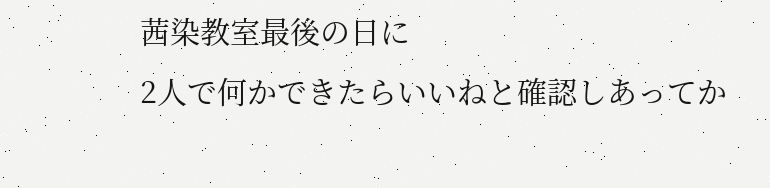茜染教室最後の日に
2人で何かできたらいいねと確認しあってか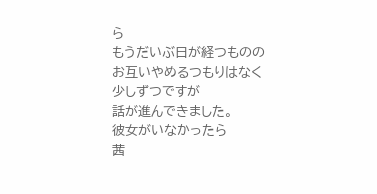ら
もうだいぶ日が経つものの
お互いやめるつもりはなく
少しずつですが
話が進んできました。
彼女がいなかったら
茜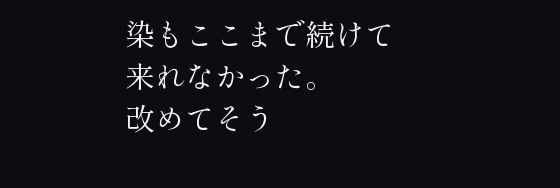染もここまで続けて来れなかった。
改めてそう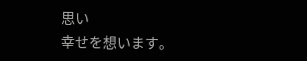思い
幸せを想います。